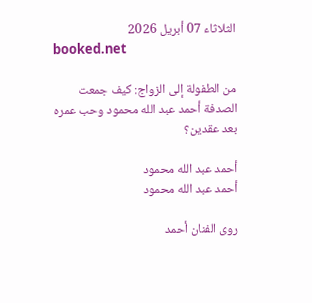الثلاثاء 07 أبريل 2026
booked.net

من الطفولة إلى الزواج: كيف جمعت الصدفة أحمد عبد الله محمود وحب عمره بعد عقدين؟

أحمد عبد الله محمود
أحمد عبد الله محمود

روى الفنان أحمد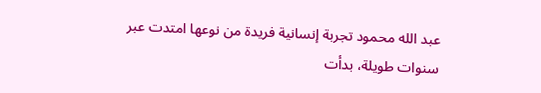عبد الله محمود تجربة إنسانية فريدة من نوعها امتدت عبر سنوات طويلة، بدأت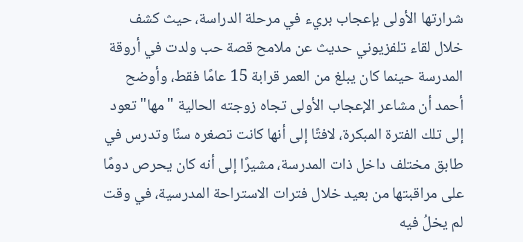شرارتها الأولى بإعجاب بريء في مرحلة الدراسة، حيث كشف خلال لقاء تلفزيوني حديث عن ملامح قصة حب ولدت في أروقة المدرسة حينما كان يبلغ من العمر قرابة 15 عامًا فقط، وأوضح أحمد أن مشاعر الإعجاب الأولى تجاه زوجته الحالية "مها" تعود إلى تلك الفترة المبكرة، لافتًا إلى أنها كانت تصغره سنًا وتدرس في طابق مختلف داخل ذات المدرسة، مشيرًا إلى أنه كان يحرص دومًا على مراقبتها من بعيد خلال فترات الاستراحة المدرسية، في وقت لم يخلُ فيه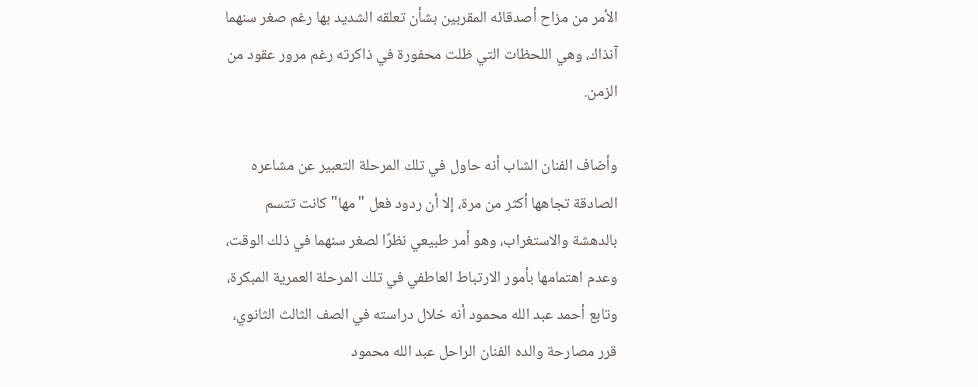الأمر من مزاح أصدقائه المقربين بشأن تعلقه الشديد بها رغم صغر سنهما آنذاك، وهي اللحظات التي ظلت محفورة في ذاكرته رغم مرور عقود من الزمن.

وأضاف الفنان الشاب أنه حاول في تلك المرحلة التعبير عن مشاعره الصادقة تجاهها أكثر من مرة، إلا أن ردود فعل "مها" كانت تتسم بالدهشة والاستغراب، وهو أمر طبيعي نظرًا لصغر سنهما في ذلك الوقت، وعدم اهتمامها بأمور الارتباط العاطفي في تلك المرحلة العمرية المبكرة، وتابع أحمد عبد الله محمود أنه خلال دراسته في الصف الثالث الثانوي، قرر مصارحة والده الفنان الراحل عبد الله محمود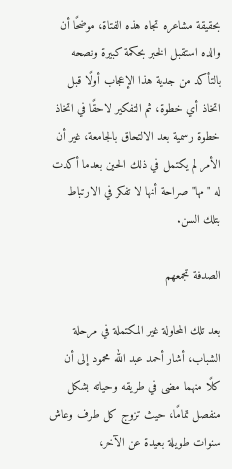بحقيقة مشاعره تجاه هذه الفتاة، موضحًا أن والده استقبل الخبر بحكمة كبيرة ونصحه بالتأكد من جدية هذا الإعجاب أولًا قبل اتخاذ أي خطوة، ثم التفكير لاحقًا في اتخاذ خطوة رسمية بعد الالتحاق بالجامعة، غير أن الأمر لم يكتمل في ذلك الحين بعدما أكدت له "مها" صراحة أنها لا تفكر في الارتباط بتلك السن.

الصدفة تجمعهم

بعد تلك المحاولة غير المكتملة في مرحلة الشباب، أشار أحمد عبد الله محمود إلى أن كلًا منهما مضى في طريقه وحياته بشكل منفصل تمامًا، حيث تزوج كل طرف وعاش سنوات طويلة بعيدة عن الآخر،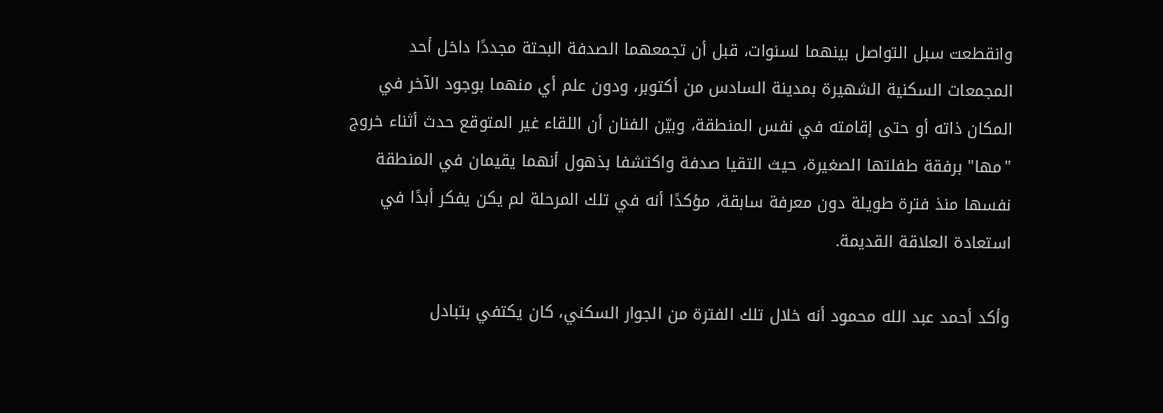وانقطعت سبل التواصل بينهما لسنوات، قبل أن تجمعهما الصدفة البحتة مجددًا داخل أحد المجمعات السكنية الشهيرة بمدينة السادس من أكتوبر، ودون علم أي منهما بوجود الآخر في المكان ذاته أو حتى إقامته في نفس المنطقة، وبيّن الفنان أن اللقاء غير المتوقع حدث أثناء خروج "مها" برفقة طفلتها الصغيرة، حيث التقيا صدفة واكتشفا بذهول أنهما يقيمان في المنطقة نفسها منذ فترة طويلة دون معرفة سابقة، مؤكدًا أنه في تلك المرحلة لم يكن يفكر أبدًا في استعادة العلاقة القديمة.

وأكد أحمد عبد الله محمود أنه خلال تلك الفترة من الجوار السكني، كان يكتفي بتبادل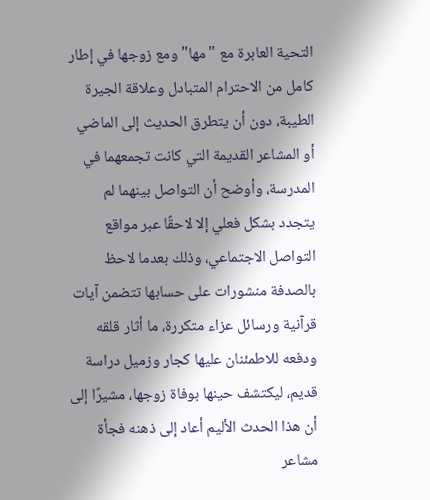التحية العابرة مع "مها" ومع زوجها في إطار كامل من الاحترام المتبادل وعلاقة الجيرة الطيبة، دون أن يتطرق الحديث إلى الماضي أو المشاعر القديمة التي كانت تجمعهما في المدرسة، وأوضح أن التواصل بينهما لم يتجدد بشكل فعلي إلا لاحقًا عبر مواقع التواصل الاجتماعي، وذلك بعدما لاحظ بالصدفة منشورات على حسابها تتضمن آيات قرآنية ورسائل عزاء متكررة، ما أثار قلقه ودفعه للاطمئنان عليها كجار وزميل دراسة قديم، ليكتشف حينها بوفاة زوجها، مشيرًا إلى أن هذا الحدث الأليم أعاد إلى ذهنه فجأة مشاعر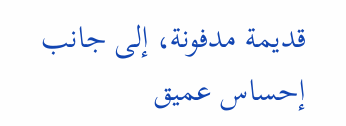قديمة مدفونة، إلى جانب إحساس عميق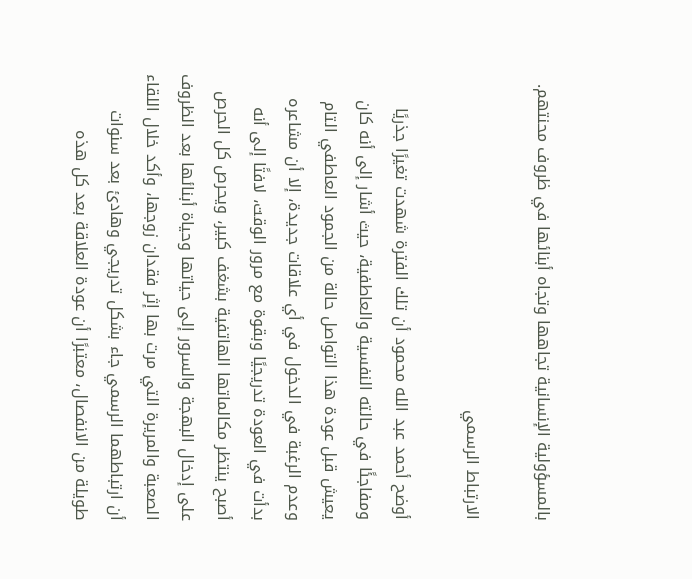بالمسؤولية الإنسانية تجاهها وتجاه أبنائها في ظروف محنتهم.

الارتباط الرسمي

أوضح أحمد عبد الله محمود أن تلك الفترة شهدت تغيرًا جذريًا ومفاجئًا في حالته النفسية والعاطفية، حيث أشار إلى أنه كان يعيش قبل عودة هذا التواصل حالة من الجمود العاطفي التام وعدم الرغبة في الدخول في أي علاقات جديدة، إلا أن مشاعره بدأت في العودة تدريجيًا وبقوة مع مرور الوقت، لافتًا إلى أنه أصبح ينتظر مكالماتها الهاتفية بشغف كبير، ويحرص كل الحرص على إدخال البهجة والسرور إلى حياتها وحياة أبنائها بعد الظروف الصعبة والمريرة التي مرت بها إثر فقدان زوجها، وأكد خلال اللقاء أن ارتباطهما الرسمي جاء بشكل تدريجي وهادئ بعد سنوات طويلة من الانفصال، معتبرًا أن عودة العلاقة بعد كل هذه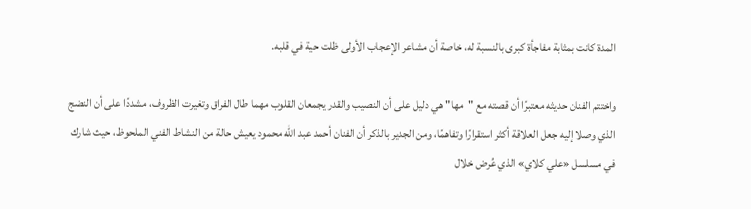المدة كانت بمثابة مفاجأة كبرى بالنسبة له، خاصة أن مشاعر الإعجاب الأولى ظلت حية في قلبه.

واختتم الفنان حديثه معتبرًا أن قصته مع "مها" هي دليل على أن النصيب والقدر يجمعان القلوب مهما طال الفراق وتغيرت الظروف، مشددًا على أن النضج الذي وصلا إليه جعل العلاقة أكثر استقرارًا وتفاهمًا، ومن الجدير بالذكر أن الفنان أحمد عبد الله محمود يعيش حالة من النشاط الفني الملحوظ، حيث شارك في مسلسل «علي كلاي» الذي عُرض خلال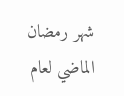شهر رمضان الماضي لعام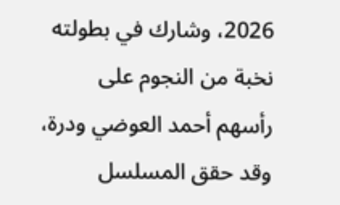2026، وشارك في بطولته نخبة من النجوم على رأسهم أحمد العوضي ودرة، وقد حقق المسلسل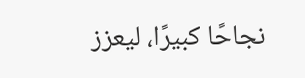نجاحًا كبيرًا، ليعزز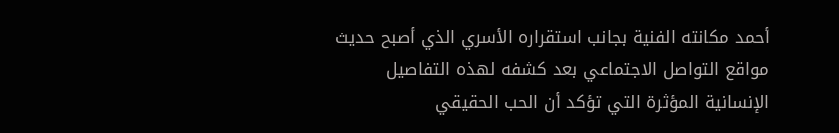أحمد مكانته الفنية بجانب استقراره الأسري الذي أصبح حديث مواقع التواصل الاجتماعي بعد كشفه لهذه التفاصيل الإنسانية المؤثرة التي تؤكد أن الحب الحقيقي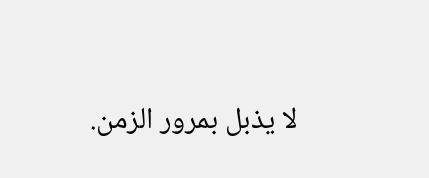لا يذبل بمرور الزمن.